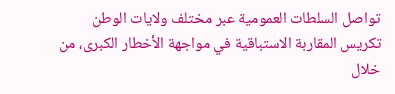تواصل السلطات العمومية عبر مختلف ولايات الوطن تكريس المقاربة الاستباقية في مواجهة الأخطار الكبرى، من خلال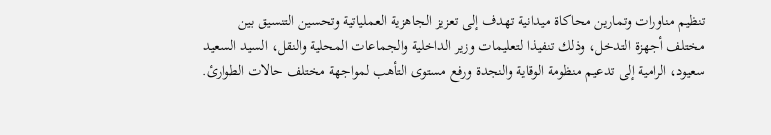تنظيم مناورات وتمارين محاكاة ميدانية تهدف إلى تعزيز الجاهزية العملياتية وتحسين التنسيق بين مختلف أجهزة التدخل، وذلك تنفيذا لتعليمات وزير الداخلية والجماعات المحلية والنقل، السيد السعيد سعيود، الرامية إلى تدعيم منظومة الوقاية والنجدة ورفع مستوى التأهب لمواجهة مختلف حالات الطوارئ.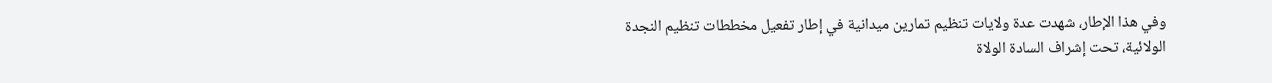وفي هذا الإطار، شهدت عدة ولايات تنظيم تمارين ميدانية في إطار تفعيل مخططات تنظيم النجدة الولائية، تحت إشراف السادة الولاة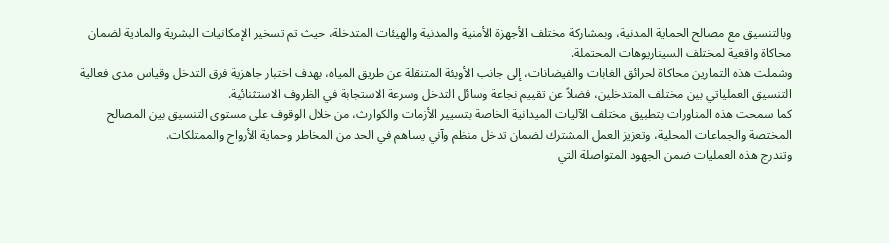وبالتنسيق مع مصالح الحماية المدنية، وبمشاركة مختلف الأجهزة الأمنية والمدنية والهيئات المتدخلة، حيث تم تسخير الإمكانيات البشرية والمادية لضمان محاكاة واقعية لمختلف السيناريوهات المحتملة.
وشملت هذه التمارين محاكاة لحرائق الغابات والفيضانات، إلى جانب الأوبئة المتنقلة عن طريق المياه، بهدف اختبار جاهزية فرق التدخل وقياس مدى فعالية التنسيق العملياتي بين مختلف المتدخلين، فضلاً عن تقييم نجاعة وسائل التدخل وسرعة الاستجابة في الظروف الاستثنائية.
كما سمحت هذه المناورات بتطبيق مختلف الآليات الميدانية الخاصة بتسيير الأزمات والكوارث، من خلال الوقوف على مستوى التنسيق بين المصالح المختصة والجماعات المحلية، وتعزيز العمل المشترك لضمان تدخل منظم وآني يساهم في الحد من المخاطر وحماية الأرواح والممتلكات.
وتندرج هذه العمليات ضمن الجهود المتواصلة التي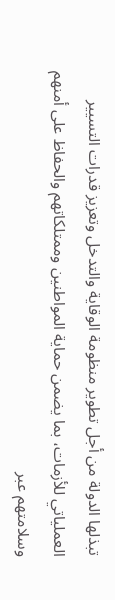تبذلها الدولة من أجل تطوير منظومة الوقاية والتدخل وتعزيز قدرات التسيير العملياتي للأزمات، بما يضمن حماية المواطنين وممتلكاتهم والحفاظ على أمنهم وسلامتهم عبر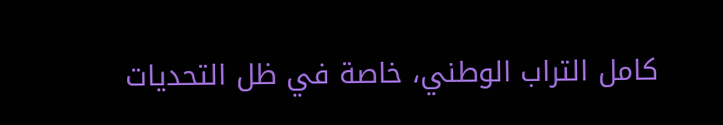كامل التراب الوطني، خاصة في ظل التحديات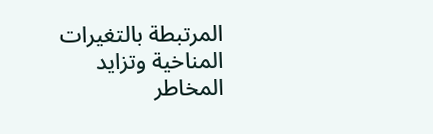المرتبطة بالتغيرات المناخية وتزايد المخاطر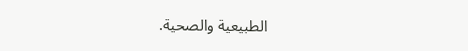الطبيعية والصحية.